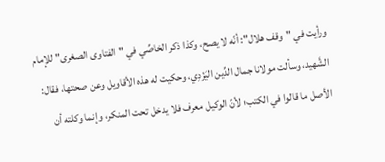ورأيت في "وقف هلال": أنّه لا يصح، وكذا ذكر الخاصِّي في "الفتاوى الصغرى" للإمام الشَّهيد، وسألت مولانا جمال الدِّين اليَزْدِي، وحكيت له هذه الأقاويل وعن صحتها، فقال: الأصل ما قالوا في الكتب؛ لأنّ الوكيل معرف فلا يدخل تحت المنكر، وإنما وكلته أن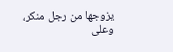يزوجها من رجل منكر، وعلى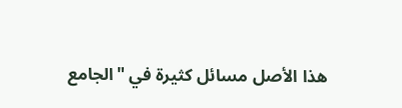هذا الأصل مسائل كثيرة في "الجامع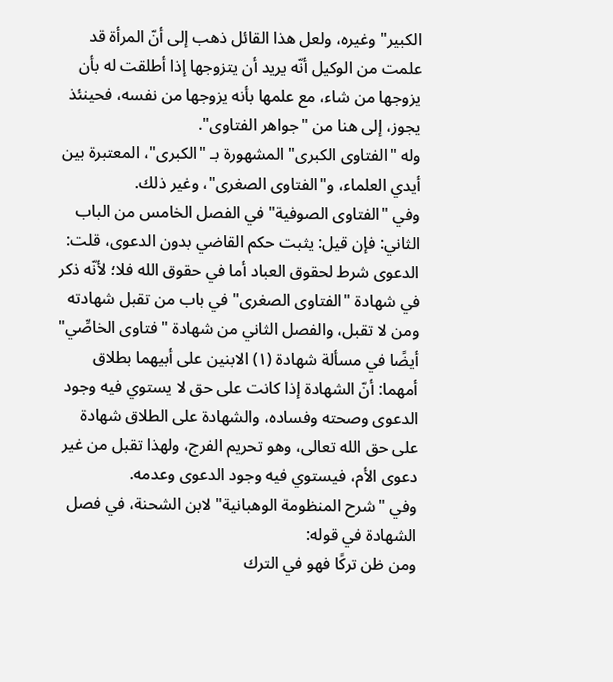الكبير" وغيره، ولعل هذا القائل ذهب إلى أنّ المرأة قد علمت من الوكيل أنّه يريد أن يتزوجها إذا أطلقت له بأن يزوجها من شاء، مع علمها بأنه يزوجها من نفسه، فحينئذ يجوز، إلى هنا من "جواهر الفتاوى".
وله "الفتاوى الكبرى" المشهورة بـ "الكبرى"، المعتبرة بين أيدي العلماء، و"الفتاوى الصغرى"، وغير ذلك.
وفي "الفتاوى الصوفية" في الفصل الخامس من الباب الثاني: فإن قيل: يثبت حكم القاضي بدون الدعوى، قلت: الدعوى شرط لحقوق العباد أما في حقوق الله فلا؛ لأنّه ذكر في شهادة "الفتاوى الصغرى" في باب من تقبل شهادته ومن لا تقبل، والفصل الثاني من شهادة "فتاوى الخاصِّي" أيضًا في مسألة شهادة (١) الابنين على أبيهما بطلاق أمهما: أنّ الشهادة إذا كانت على حق لا يستوي فيه وجود الدعوى وصحته وفساده، والشهادة على الطلاق شهادة على حق الله تعالى، وهو تحريم الفرج، ولهذا تقبل من غير دعوى الأم، فيستوي فيه وجود الدعوى وعدمه.
وفي "شرح المنظومة الوهبانية" لابن الشحنة، في فصل الشهادة في قوله:
ومن ظن تركًا فهو في الترك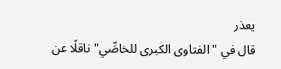يعذر
قال في "الفتاوى الكبرى للخاصِّي" ناقلًا عن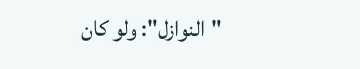"النوازل": ولو كان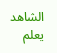الشاهد يعلم